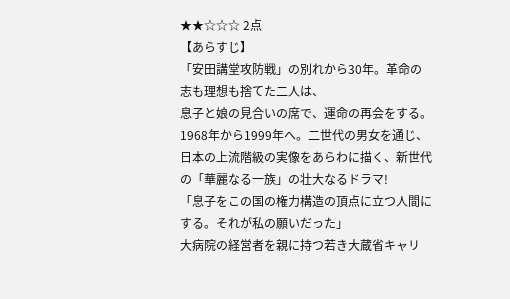★★☆☆☆ 2点
【あらすじ】
「安田講堂攻防戦」の別れから30年。革命の志も理想も捨てた二人は、
息子と娘の見合いの席で、運命の再会をする。
1968年から1999年へ。二世代の男女を通じ、
日本の上流階級の実像をあらわに描く、新世代の「華麗なる一族」の壮大なるドラマ!
「息子をこの国の権力構造の頂点に立つ人間にする。それが私の願いだった」
大病院の経営者を親に持つ若き大蔵省キャリ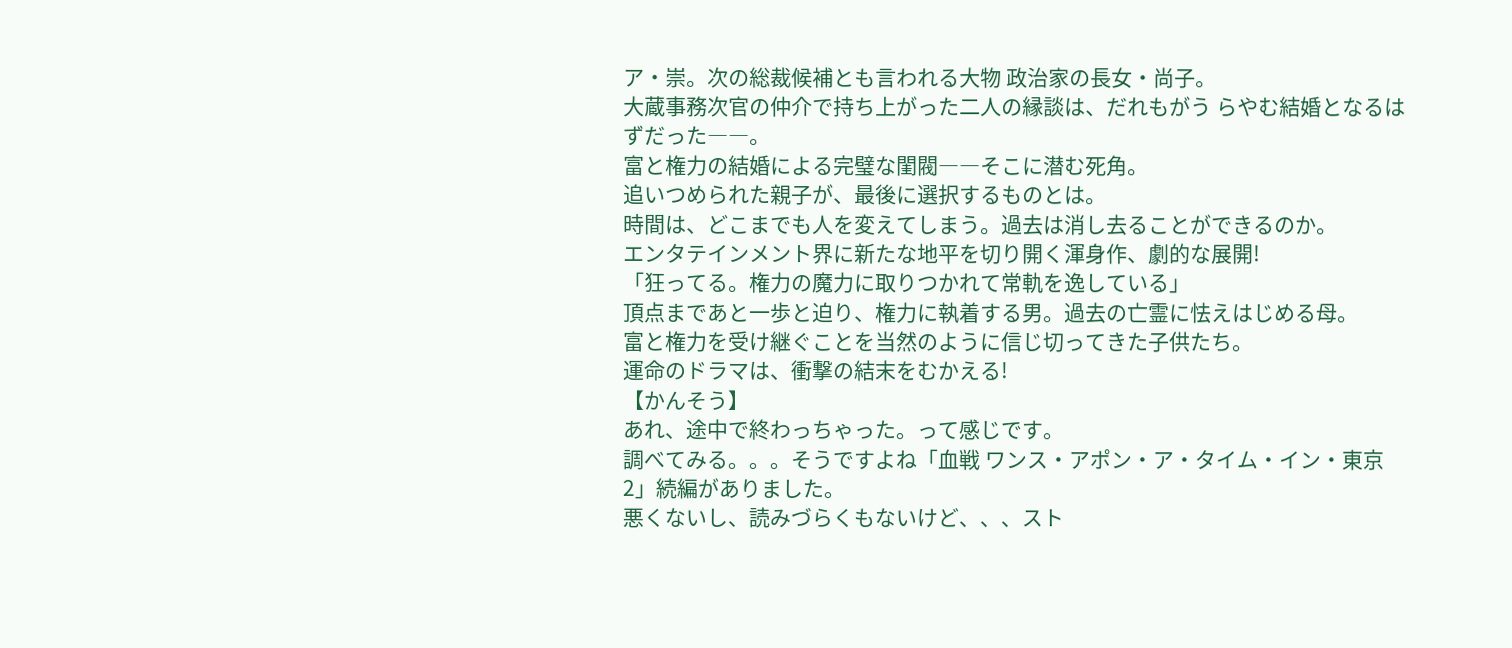ア・崇。次の総裁候補とも言われる大物 政治家の長女・尚子。
大蔵事務次官の仲介で持ち上がった二人の縁談は、だれもがう らやむ結婚となるはずだった――。
富と権力の結婚による完璧な閨閥――そこに潜む死角。
追いつめられた親子が、最後に選択するものとは。
時間は、どこまでも人を変えてしまう。過去は消し去ることができるのか。
エンタテインメント界に新たな地平を切り開く渾身作、劇的な展開!
「狂ってる。権力の魔力に取りつかれて常軌を逸している」
頂点まであと一歩と迫り、権力に執着する男。過去の亡霊に怯えはじめる母。
富と権力を受け継ぐことを当然のように信じ切ってきた子供たち。
運命のドラマは、衝撃の結末をむかえる!
【かんそう】
あれ、途中で終わっちゃった。って感じです。
調べてみる。。。そうですよね「血戦 ワンス・アポン・ア・タイム・イン・東京2」続編がありました。
悪くないし、読みづらくもないけど、、、スト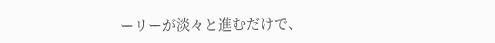ーリーが淡々と進むだけで、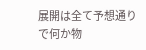展開は全て予想通りで何か物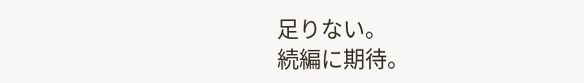足りない。
続編に期待。